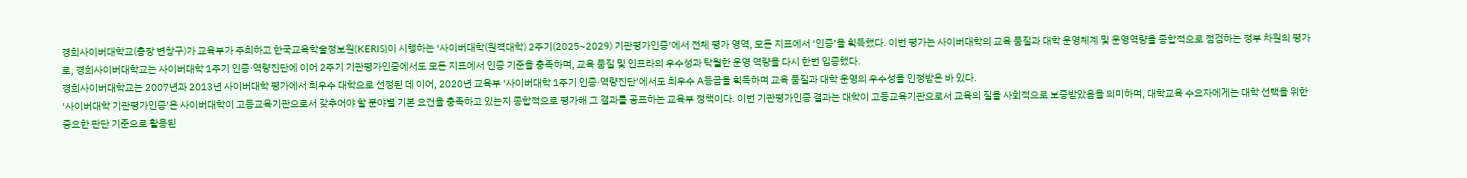경희사이버대학교(총장 변창구)가 교육부가 주최하고 한국교육학술정보원(KERIS)이 시행하는 ‘사이버대학(원격대학) 2주기(2025~2029) 기관평가인증’에서 전체 평가 영역, 모든 지표에서 ‘인증’을 획득했다. 이번 평가는 사이버대학의 교육 품질과 대학 운영체계 및 운영역량을 종합적으로 점검하는 정부 차원의 평가로, 경희사이버대학교는 사이버대학 1주기 인증·역량진단에 이어 2주기 기관평가인증에서도 모든 지표에서 인증 기준을 충족하며, 교육 품질 및 인프라의 우수성과 탁월한 운영 역량을 다시 한번 입증했다.
경희사이버대학교는 2007년과 2013년 사이버대학 평가에서 최우수 대학으로 선정된 데 이어, 2020년 교육부 ‘사이버대학 1주기 인증·역량진단’에서도 최우수 A등급을 획득하며 교육 품질과 대학 운영의 우수성을 인정받은 바 있다.
‘사이버대학 기관평가인증’은 사이버대학이 고등교육기관으로서 갖추어야 할 분야별 기본 요건을 충족하고 있는지 종합적으로 평가해 그 결과를 공표하는 교육부 정책이다. 이번 기관평가인증 결과는 대학이 고등교육기관으로서 교육의 질을 사회적으로 보증받았음을 의미하며, 대학교육 수요자에게는 대학 선택을 위한 중요한 판단 기준으로 활용된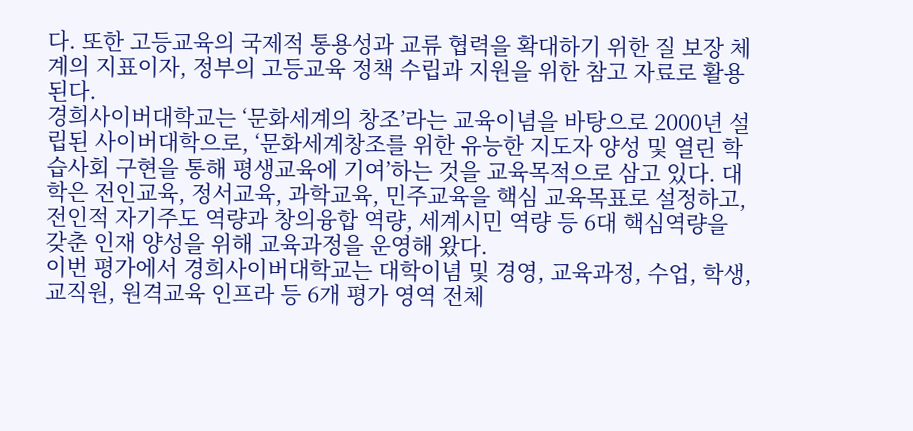다. 또한 고등교육의 국제적 통용성과 교류 협력을 확대하기 위한 질 보장 체계의 지표이자, 정부의 고등교육 정책 수립과 지원을 위한 참고 자료로 활용된다.
경희사이버대학교는 ‘문화세계의 창조’라는 교육이념을 바탕으로 2000년 설립된 사이버대학으로, ‘문화세계창조를 위한 유능한 지도자 양성 및 열린 학습사회 구현을 통해 평생교육에 기여’하는 것을 교육목적으로 삼고 있다. 대학은 전인교육, 정서교육, 과학교육, 민주교육을 핵심 교육목표로 설정하고, 전인적 자기주도 역량과 창의융합 역량, 세계시민 역량 등 6대 핵심역량을 갖춘 인재 양성을 위해 교육과정을 운영해 왔다.
이번 평가에서 경희사이버대학교는 대학이념 및 경영, 교육과정, 수업, 학생, 교직원, 원격교육 인프라 등 6개 평가 영역 전체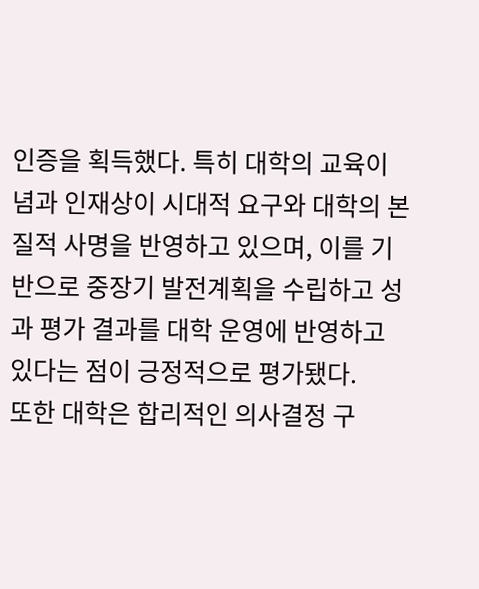인증을 획득했다. 특히 대학의 교육이념과 인재상이 시대적 요구와 대학의 본질적 사명을 반영하고 있으며, 이를 기반으로 중장기 발전계획을 수립하고 성과 평가 결과를 대학 운영에 반영하고 있다는 점이 긍정적으로 평가됐다.
또한 대학은 합리적인 의사결정 구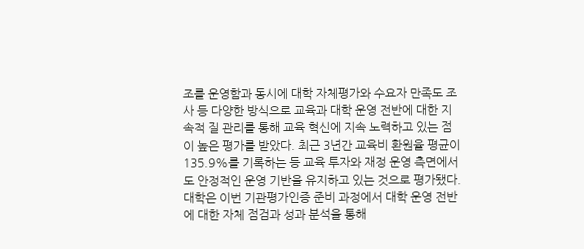조를 운영함과 동시에 대학 자체평가와 수요자 만족도 조사 등 다양한 방식으로 교육과 대학 운영 전반에 대한 지속적 질 관리를 통해 교육 혁신에 지속 노력하고 있는 점이 높은 평가를 받았다. 최근 3년간 교육비 환원율 평균이 135.9%를 기록하는 등 교육 투자와 재정 운영 측면에서도 안정적인 운영 기반을 유지하고 있는 것으로 평가됐다.
대학은 이번 기관평가인증 준비 과정에서 대학 운영 전반에 대한 자체 점검과 성과 분석을 통해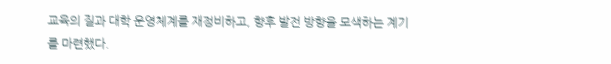교육의 질과 대학 운영체계를 재정비하고, 향후 발전 방향을 모색하는 계기를 마련했다.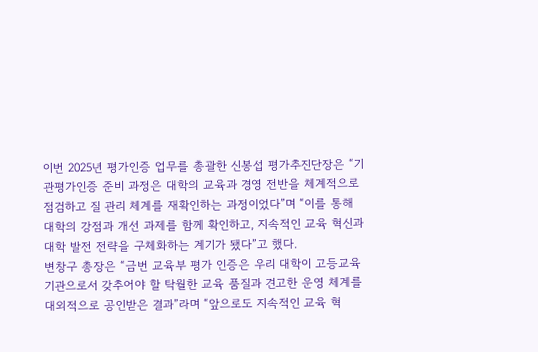이번 2025년 평가인증 업무를 총괄한 신봉섭 평가추진단장은 “기관평가인증 준비 과정은 대학의 교육과 경영 전반을 체계적으로 점검하고 질 관리 체계를 재확인하는 과정이었다”며 “이를 통해 대학의 강점과 개선 과제를 함께 확인하고, 지속적인 교육 혁신과 대학 발전 전략을 구체화하는 계기가 됐다”고 했다.
변창구 총장은 “금번 교육부 평가 인증은 우리 대학이 고등교육기관으로서 갖추어야 할 탁월한 교육 품질과 견고한 운영 체계를 대외적으로 공인받은 결과”라며 “앞으로도 지속적인 교육 혁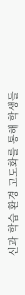신과 학습 환경 고도화를 통해 학생들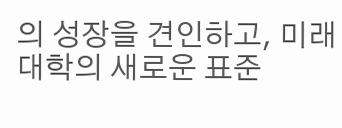의 성장을 견인하고, 미래 대학의 새로운 표준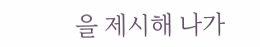을 제시해 나가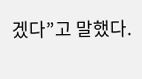겠다”고 말했다.